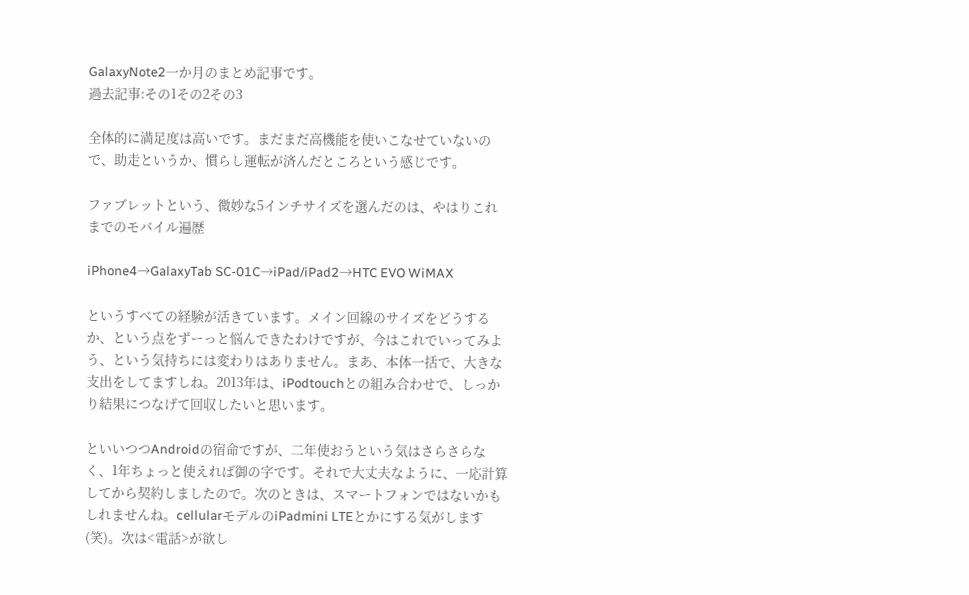GalaxyNote2一か月のまとめ記事です。
過去記事:その1その2その3

全体的に満足度は高いです。まだまだ高機能を使いこなせていないので、助走というか、慣らし運転が済んだところという感じです。

ファブレットという、微妙な5インチサイズを選んだのは、やはりこれまでのモバイル遍歴

iPhone4→GalaxyTab SC-01C→iPad/iPad2→HTC EVO WiMAX

というすべての経験が活きています。メイン回線のサイズをどうするか、という点をずーっと悩んできたわけですが、今はこれでいってみよう、という気持ちには変わりはありません。まあ、本体一括で、大きな支出をしてますしね。2013年は、iPodtouchとの組み合わせで、しっかり結果につなげて回収したいと思います。

といいつつAndroidの宿命ですが、二年使おうという気はさらさらなく、1年ちょっと使えれば御の字です。それで大丈夫なように、一応計算してから契約しましたので。次のときは、スマートフォンではないかもしれませんね。cellularモデルのiPadmini LTEとかにする気がします(笑)。次は<電話>が欲し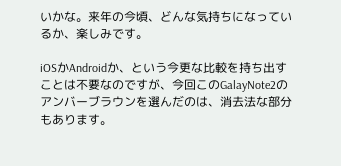いかな。来年の今頃、どんな気持ちになっているか、楽しみです。

iOSかAndroidか、という今更な比較を持ち出すことは不要なのですが、今回このGalayNote2のアンバーブラウンを選んだのは、消去法な部分もあります。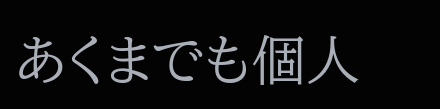あくまでも個人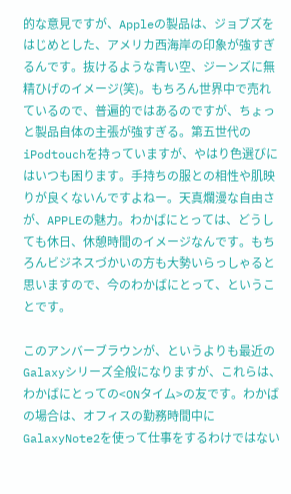的な意見ですが、Appleの製品は、ジョブズをはじめとした、アメリカ西海岸の印象が強すぎるんです。抜けるような青い空、ジーンズに無精ひげのイメージ(笑)。もちろん世界中で売れているので、普遍的ではあるのですが、ちょっと製品自体の主張が強すぎる。第五世代のiPodtouchを持っていますが、やはり色選びにはいつも困ります。手持ちの服との相性や肌映りが良くないんですよねー。天真爛漫な自由さが、APPLEの魅力。わかばにとっては、どうしても休日、休憩時間のイメージなんです。もちろんビジネスづかいの方も大勢いらっしゃると思いますので、今のわかばにとって、ということです。

このアンバーブラウンが、というよりも最近のGalaxyシリーズ全般になりますが、これらは、わかばにとっての<ONタイム>の友です。わかばの場合は、オフィスの勤務時間中にGalaxyNote2を使って仕事をするわけではない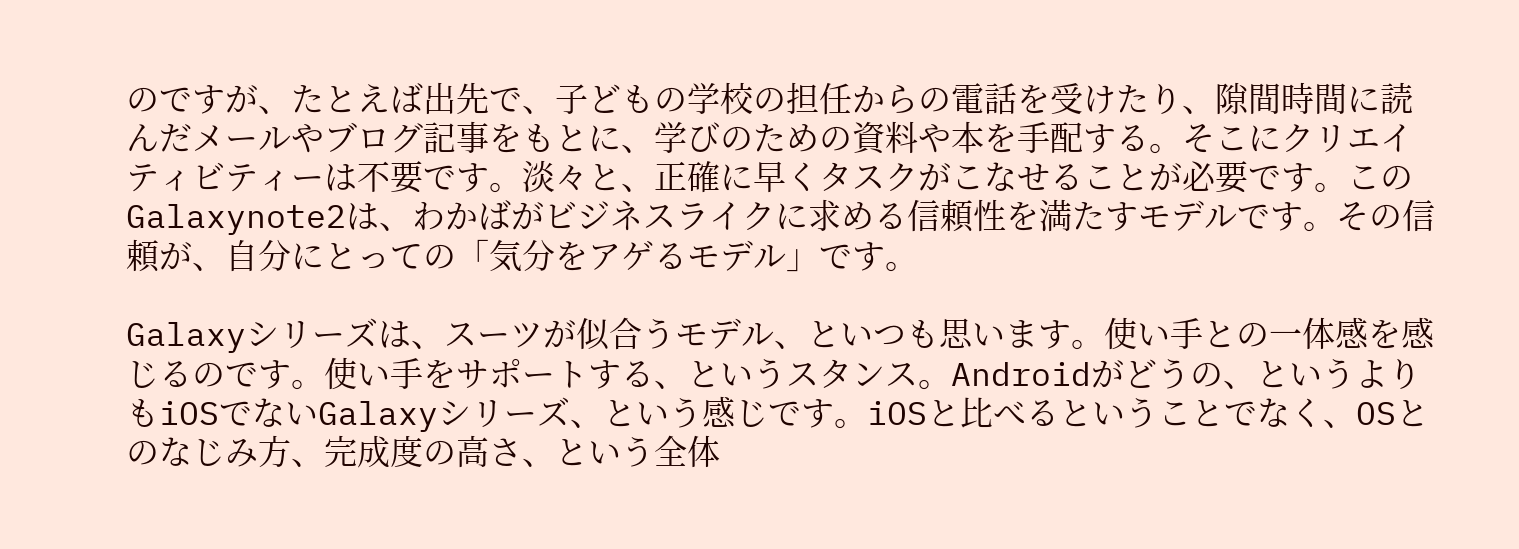のですが、たとえば出先で、子どもの学校の担任からの電話を受けたり、隙間時間に読んだメールやブログ記事をもとに、学びのための資料や本を手配する。そこにクリエイティビティーは不要です。淡々と、正確に早くタスクがこなせることが必要です。このGalaxynote2は、わかばがビジネスライクに求める信頼性を満たすモデルです。その信頼が、自分にとっての「気分をアゲるモデル」です。

Galaxyシリーズは、スーツが似合うモデル、といつも思います。使い手との一体感を感じるのです。使い手をサポートする、というスタンス。Androidがどうの、というよりもiOSでないGalaxyシリーズ、という感じです。iOSと比べるということでなく、OSとのなじみ方、完成度の高さ、という全体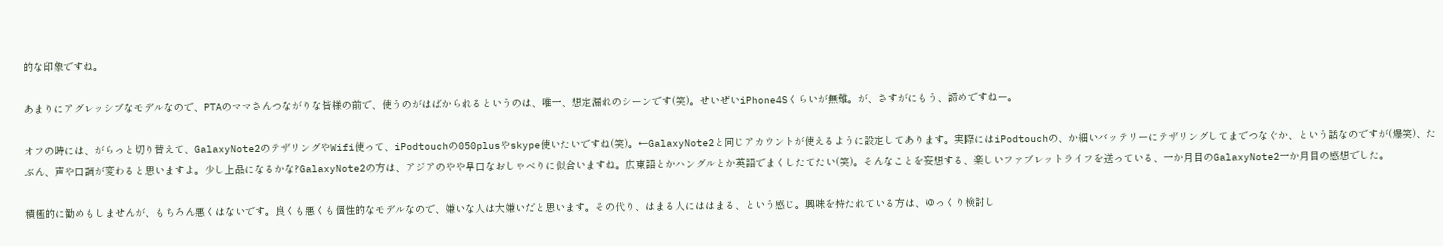的な印象ですね。

あまりにアグレッシブなモデルなので、PTAのママさんつながりな皆様の前で、使うのがはばかられるというのは、唯一、想定漏れのシーンです(笑)。せいぜいiPhone4Sくらいが無難。が、さすがにもう、諦めですねー。

オフの時には、がらっと切り替えて、GalaxyNote2のテザリングやWifi使って、iPodtouchの050plusやskype使いたいですね(笑)。←GalaxyNote2と同じアカウントが使えるように設定してあります。実際にはiPodtouchの、か細いバッテリーにテザリングしてまでつなぐか、という話なのですが(爆笑)、たぶん、声や口調が変わると思いますよ。少し上品になるかな?GalaxyNote2の方は、アジアのやや早口なおしゃべりに似合いますね。広東語とかハングルとか英語でまくしたてたい(笑)。そんなことを妄想する、楽しいファブレットライフを送っている、一か月目のGalaxyNote2一か月目の感想でした。

積極的に勧めもしませんが、もちろん悪くはないです。良くも悪くも個性的なモデルなので、嫌いな人は大嫌いだと思います。その代り、はまる人にははまる、という感じ。興味を持たれている方は、ゆっくり検討し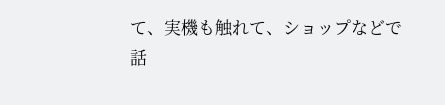て、実機も触れて、ショップなどで話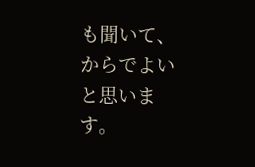も聞いて、からでよいと思います。